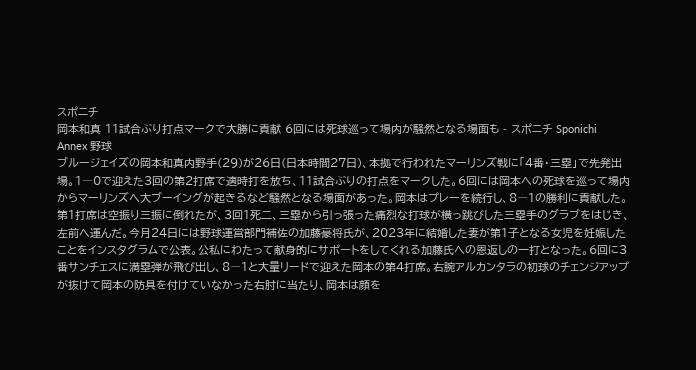スポニチ
岡本和真 11試合ぶり打点マークで大勝に貢献 6回には死球巡って場内が騒然となる場面も - スポニチ Sponichi Annex 野球
ブルージェイズの岡本和真内野手(29)が26日(日本時間27日)、本拠で行われたマーリンズ戦に「4番・三塁」で先発出場。1―0で迎えた3回の第2打席で適時打を放ち、11試合ぶりの打点をマークした。6回には岡本への死球を巡って場内からマーリンズへ大ブーイングが起きるなど騒然となる場面があった。岡本はプレーを続行し、8―1の勝利に貢献した。
第1打席は空振り三振に倒れたが、3回1死二、三塁から引っ張った痛烈な打球が横っ跳びした三塁手のグラブをはじき、左前へ運んだ。今月24日には野球運営部門補佐の加藤豪将氏が、2023年に結婚した妻が第1子となる女児を妊娠したことをインスタグラムで公表。公私にわたって献身的にサポートをしてくれる加藤氏への恩返しの一打となった。6回に3番サンチェスに満塁弾が飛び出し、8―1と大量リードで迎えた岡本の第4打席。右腕アルカンタラの初球のチェンジアップが抜けて岡本の防具を付けていなかった右肘に当たり、岡本は顔を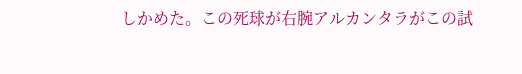しかめた。この死球が右腕アルカンタラがこの試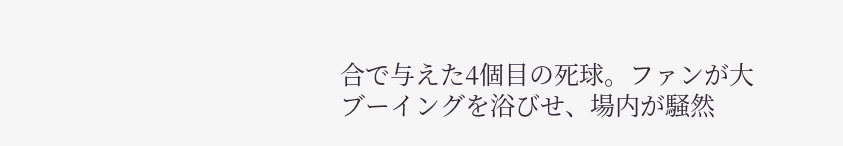合で与えた4個目の死球。ファンが大ブーイングを浴びせ、場内が騒然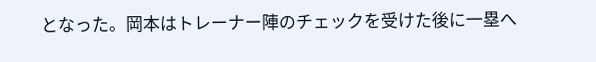となった。岡本はトレーナー陣のチェックを受けた後に一塁へ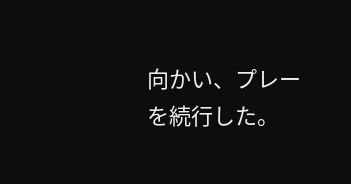向かい、プレーを続行した。